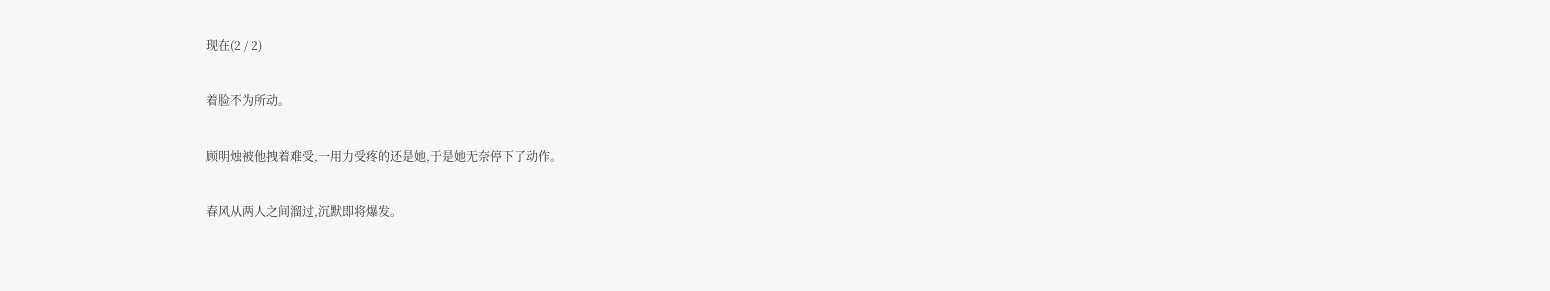现在(2 / 2)

着脸不为所动。

顾明烛被他拽着难受,一用力受疼的还是她,于是她无奈停下了动作。

春风从两人之间溜过,沉默即将爆发。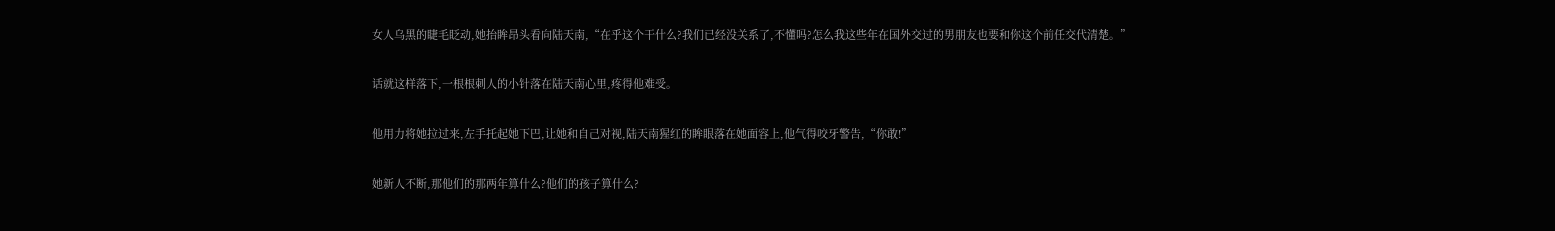女人乌黑的睫毛眨动,她抬眸昂头看向陆天南,“在乎这个干什么?我们已经没关系了,不懂吗?怎么我这些年在国外交过的男朋友也要和你这个前任交代清楚。”

话就这样落下,一根根刺人的小针落在陆天南心里,疼得他难受。

他用力将她拉过来,左手托起她下巴,让她和自己对视,陆天南猩红的眸眼落在她面容上,他气得咬牙警告,“你敢!”

她新人不断,那他们的那两年算什么?他们的孩子算什么?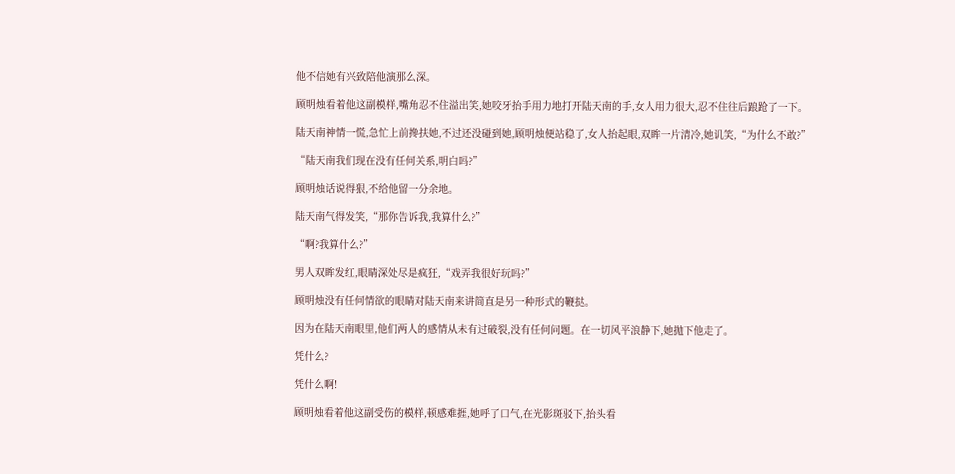他不信她有兴致陪他演那么深。

顾明烛看着他这副模样,嘴角忍不住溢出笑,她咬牙抬手用力地打开陆天南的手,女人用力很大,忍不住往后踉跄了一下。

陆天南神情一慌,急忙上前搀扶她,不过还没碰到她,顾明烛便站稳了,女人抬起眼,双眸一片清冷,她讥笑,“为什么不敢?”

“陆天南我们现在没有任何关系,明白吗?”

顾明烛话说得狠,不给他留一分余地。

陆天南气得发笑,“那你告诉我,我算什么?”

“啊?我算什么?”

男人双眸发红,眼睛深处尽是疯狂,“戏弄我很好玩吗?”

顾明烛没有任何情欲的眼睛对陆天南来讲简直是另一种形式的鞭挞。

因为在陆天南眼里,他们两人的感情从未有过破裂,没有任何问题。在一切风平浪静下,她抛下他走了。

凭什么?

凭什么啊!

顾明烛看着他这副受伤的模样,顿感难捱,她呼了口气,在光影斑驳下,抬头看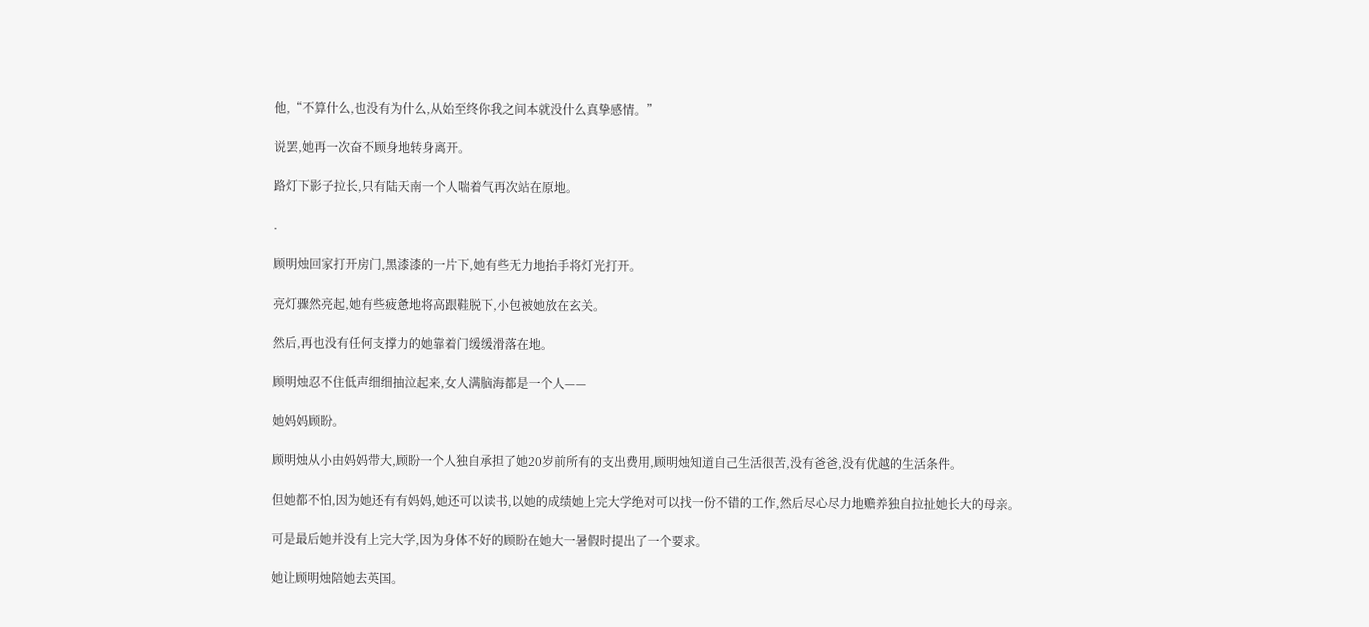他,“不算什么,也没有为什么,从始至终你我之间本就没什么真挚感情。”

说罢,她再一次奋不顾身地转身离开。

路灯下影子拉长,只有陆天南一个人喘着气再次站在原地。

.

顾明烛回家打开房门,黑漆漆的一片下,她有些无力地抬手将灯光打开。

亮灯骤然亮起,她有些疲惫地将高跟鞋脱下,小包被她放在玄关。

然后,再也没有任何支撑力的她靠着门缓缓滑落在地。

顾明烛忍不住低声细细抽泣起来,女人满脑海都是一个人——

她妈妈顾盼。

顾明烛从小由妈妈带大,顾盼一个人独自承担了她20岁前所有的支出费用,顾明烛知道自己生活很苦,没有爸爸,没有优越的生活条件。

但她都不怕,因为她还有有妈妈,她还可以读书,以她的成绩她上完大学绝对可以找一份不错的工作,然后尽心尽力地赡养独自拉扯她长大的母亲。

可是最后她并没有上完大学,因为身体不好的顾盼在她大一暑假时提出了一个要求。

她让顾明烛陪她去英国。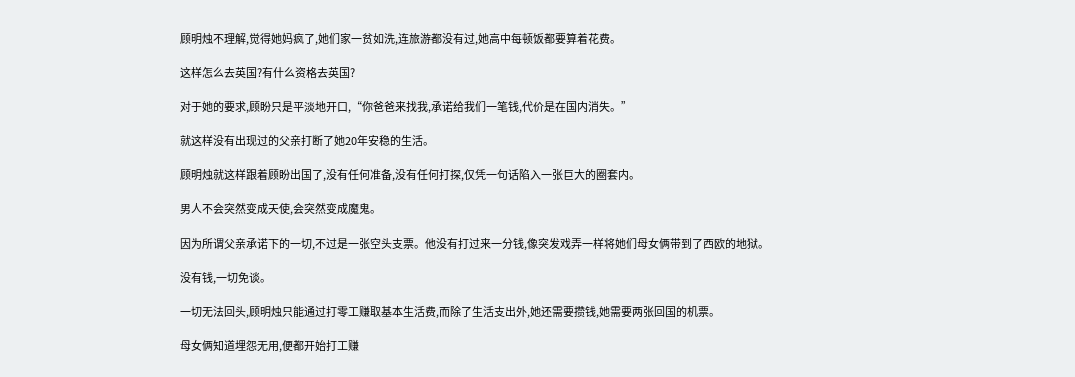顾明烛不理解,觉得她妈疯了,她们家一贫如洗,连旅游都没有过,她高中每顿饭都要算着花费。

这样怎么去英国?有什么资格去英国?

对于她的要求,顾盼只是平淡地开口,“你爸爸来找我,承诺给我们一笔钱,代价是在国内消失。”

就这样没有出现过的父亲打断了她20年安稳的生活。

顾明烛就这样跟着顾盼出国了,没有任何准备,没有任何打探,仅凭一句话陷入一张巨大的圈套内。

男人不会突然变成天使,会突然变成魔鬼。

因为所谓父亲承诺下的一切,不过是一张空头支票。他没有打过来一分钱,像突发戏弄一样将她们母女俩带到了西欧的地狱。

没有钱,一切免谈。

一切无法回头,顾明烛只能通过打零工赚取基本生活费,而除了生活支出外,她还需要攒钱,她需要两张回国的机票。

母女俩知道埋怨无用,便都开始打工赚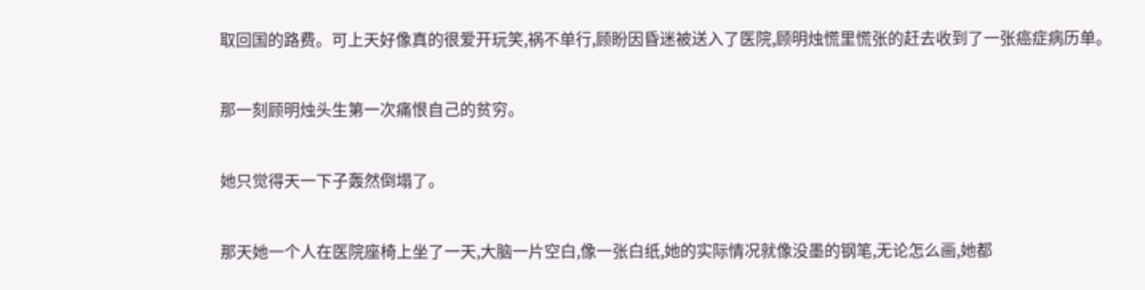取回国的路费。可上天好像真的很爱开玩笑,祸不单行,顾盼因昏迷被送入了医院,顾明烛慌里慌张的赶去收到了一张癌症病历单。

那一刻顾明烛头生第一次痛恨自己的贫穷。

她只觉得天一下子轰然倒塌了。

那天她一个人在医院座椅上坐了一天,大脑一片空白,像一张白纸,她的实际情况就像没墨的钢笔,无论怎么画,她都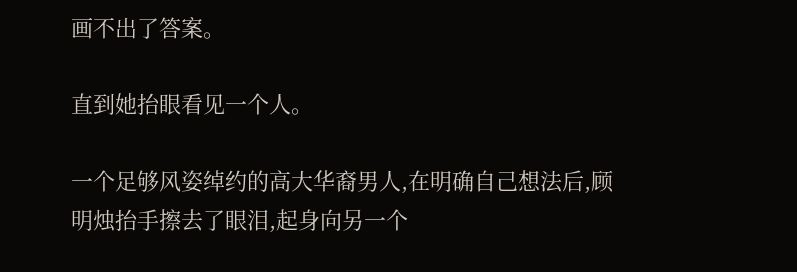画不出了答案。

直到她抬眼看见一个人。

一个足够风姿绰约的高大华裔男人,在明确自己想法后,顾明烛抬手擦去了眼泪,起身向另一个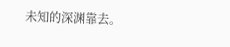未知的深渊靠去。